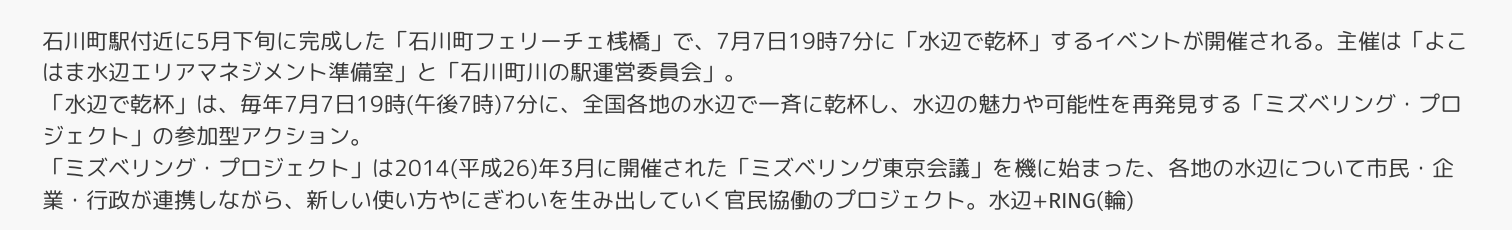石川町駅付近に5月下旬に完成した「石川町フェリーチェ桟橋」で、7月7日19時7分に「水辺で乾杯」するイベントが開催される。主催は「よこはま水辺エリアマネジメント準備室」と「石川町川の駅運営委員会」。
「水辺で乾杯」は、毎年7月7日19時(午後7時)7分に、全国各地の水辺で一斉に乾杯し、水辺の魅力や可能性を再発見する「ミズベリング・プロジェクト」の参加型アクション。
「ミズベリング・プロジェクト」は2014(平成26)年3月に開催された「ミズベリング東京会議」を機に始まった、各地の水辺について市民・企業・行政が連携しながら、新しい使い方やにぎわいを生み出していく官民協働のプロジェクト。水辺+RING(輪)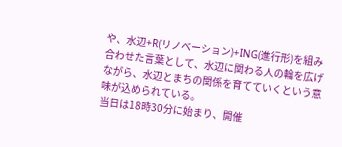や、水辺+R(リノベーション)+ING(進行形)を組み合わせた言葉として、水辺に関わる人の輪を広げながら、水辺とまちの関係を育てていくという意味が込められている。
当日は18時30分に始まり、開催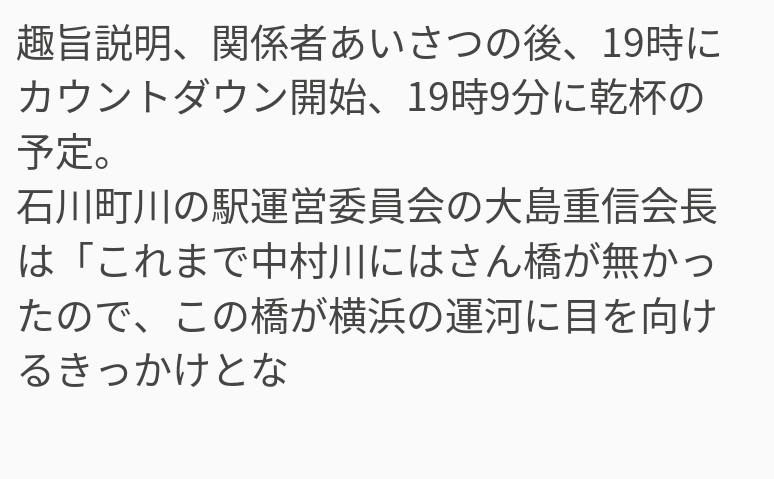趣旨説明、関係者あいさつの後、19時にカウントダウン開始、19時9分に乾杯の予定。
石川町川の駅運営委員会の大島重信会長は「これまで中村川にはさん橋が無かったので、この橋が横浜の運河に目を向けるきっかけとな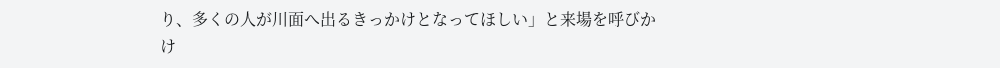り、多くの人が川面へ出るきっかけとなってほしい」と来場を呼びかけ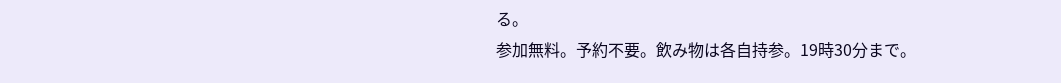る。
参加無料。予約不要。飲み物は各自持参。19時30分まで。